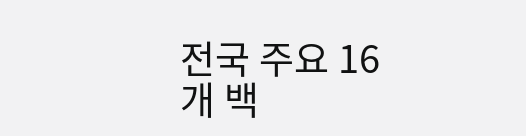전국 주요 16개 백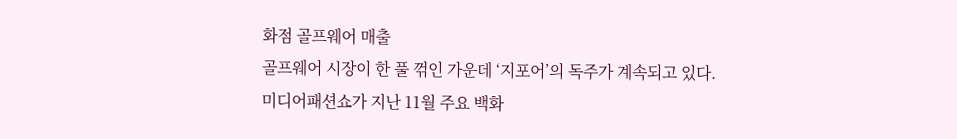화점 골프웨어 매출
골프웨어 시장이 한 풀 꺾인 가운데 ‘지포어’의 독주가 계속되고 있다.
미디어패션쇼가 지난 11월 주요 백화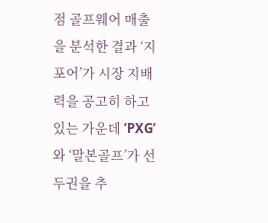점 골프웨어 매출을 분석한 결과 ‘지포어’가 시장 지배력을 공고히 하고 있는 가운데 ‘PXG’와 ‘말본골프’가 선두권을 추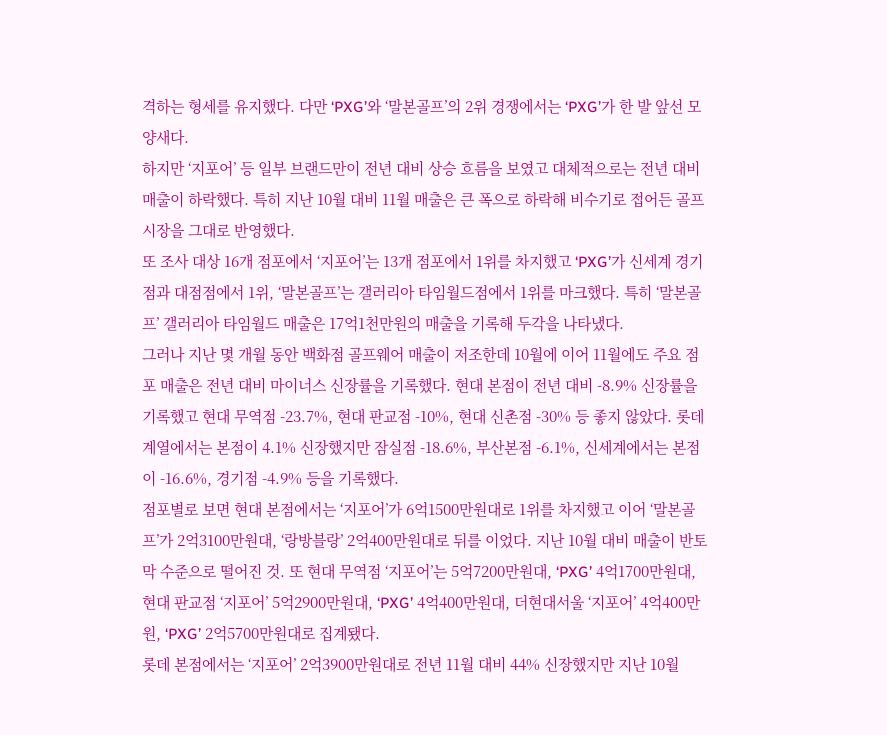격하는 형세를 유지했다. 다만 ‘PXG’와 ‘말본골프’의 2위 경쟁에서는 ‘PXG’가 한 발 앞선 모양새다.
하지만 ‘지포어’ 등 일부 브랜드만이 전년 대비 상승 흐름을 보였고 대체적으로는 전년 대비 매출이 하락했다. 특히 지난 10월 대비 11월 매출은 큰 폭으로 하락해 비수기로 접어든 골프 시장을 그대로 반영했다.
또 조사 대상 16개 점포에서 ‘지포어’는 13개 점포에서 1위를 차지했고 ‘PXG’가 신세계 경기점과 대점점에서 1위, ‘말본골프’는 갤러리아 타임월드점에서 1위를 마크했다. 특히 ‘말본골프’ 갤러리아 타임월드 매출은 17억1천만원의 매출을 기록해 두각을 나타냈다.
그러나 지난 몇 개월 동안 백화점 골프웨어 매출이 저조한데 10월에 이어 11월에도 주요 점포 매출은 전년 대비 마이너스 신장률을 기록했다. 현대 본점이 전년 대비 -8.9% 신장률을 기록했고 현대 무역점 -23.7%, 현대 판교점 -10%, 현대 신촌점 -30% 등 좋지 않았다. 롯데 계열에서는 본점이 4.1% 신장했지만 잠실점 -18.6%, 부산본점 -6.1%, 신세계에서는 본점이 -16.6%, 경기점 -4.9% 등을 기록했다.
점포별로 보면 현대 본점에서는 ‘지포어’가 6억1500만원대로 1위를 차지했고 이어 ‘말본골프’가 2억3100만원대, ‘랑방블랑’ 2억400만원대로 뒤를 이었다. 지난 10월 대비 매출이 반토막 수준으로 떨어진 것. 또 현대 무역점 ‘지포어’는 5억7200만원대, ‘PXG’ 4억1700만원대, 현대 판교점 ‘지포어’ 5억2900만원대, ‘PXG’ 4억400만원대, 더현대서울 ‘지포어’ 4억400만원, ‘PXG’ 2억5700만원대로 집계됐다.
롯데 본점에서는 ‘지포어’ 2억3900만원대로 전년 11월 대비 44% 신장했지만 지난 10월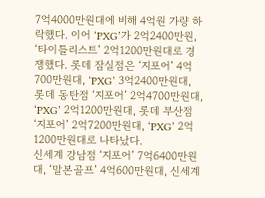7억4000만원대에 비해 4억원 가량 하락했다. 이어 ‘PXG’가 2억2400만원, ‘타이틀리스트’ 2억1200만원대로 경쟁했다. 롯데 잠실점은 ‘지포어’ 4억700만원대, ‘PXG’ 3억2400만원대, 롯데 동탄점 ‘지포어’ 2억4700만원대, ‘PXG’ 2억1200만원대, 롯데 부산점 ‘지포어’ 2억7200만원대, ‘PXG’ 2억1200만원대로 나타났다.
신세계 강남점 ‘지포어’ 7억6400만원대, ‘말본골프’ 4억600만원대, 신세계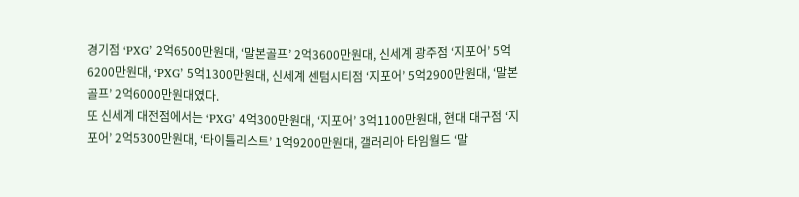경기점 ‘PXG’ 2억6500만원대, ‘말본골프’ 2억3600만원대, 신세계 광주점 ‘지포어’ 5억6200만원대, ‘PXG’ 5억1300만원대, 신세계 센텀시티점 ‘지포어’ 5억2900만원대, ‘말본골프’ 2억6000만원대였다.
또 신세계 대전점에서는 ‘PXG’ 4억300만원대, ‘지포어’ 3억1100만원대, 현대 대구점 ‘지포어’ 2억5300만원대, ‘타이틀리스트’ 1억9200만원대, 갤러리아 타임월드 ‘말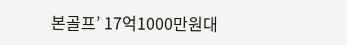본골프’ 17억1000만원대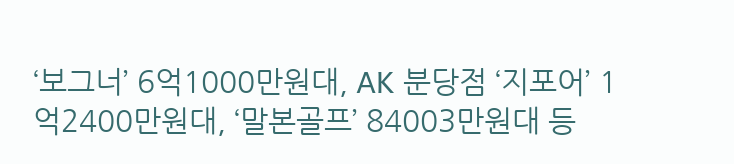‘보그너’ 6억1000만원대, AK 분당점 ‘지포어’ 1억2400만원대, ‘말본골프’ 84003만원대 등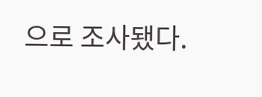으로 조사됐다.